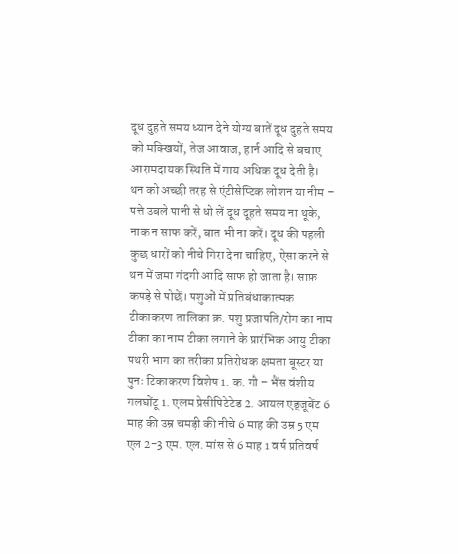दूध दुहते समय ध्यान देने योग्य बातें दूध दुहते समय को मक्खियों, तेज आवाज, हार्न आदि से बचाए आरामदायक स्थिति में गाय अधिक दूध देती है। थन को अच्छी तरह से एंटीसेप्टिक लोशन या नीम – पत्ते उबले पानी से धो लें दूध दूहते समय ना थूके, नाक न साफ करें, बात भी ना करें। दूध की पहली कुछ धारों को नीचे गिरा देना चाहिए, ऐसा करने से थन में जमा गंदगी आदि साफ हो जाता है। साफ़ कपड़े से पोछें। पशुओं में प्रतिबंधाकात्मक टीकाकरण तालिका क्र. पशु प्रजापति/रोग का नाम टीका का नाम टीका लगाने के प्रारंभिक आयु टीका पथरी भाग का तरीका प्रतिरोधक क्षमता बूस्टर या पुनः टिकाकरण विशेष 1. क. गौ – भैंस वंशीय गलघोंटू 1. एलम प्रेसीपिटेटेड 2. आयल एड्जूबेंट 6 माह की उम्र चमड़ी की नीचे 6 माह की उम्र 5 एम एल 2-3 एम. एल. मांस से 6 माह 1 वर्ष प्रतिवर्ष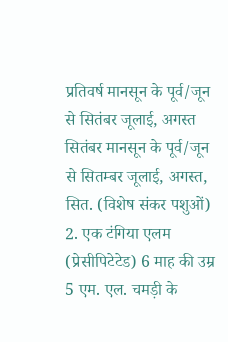प्रतिवर्ष मानसून के पूर्व/जून से सितंबर जूलाई, अगस्त सितंबर मानसून के पूर्व/जून से सितम्बर जूलाई, अगस्त, सित. (विशेष संकर पशुओं) 2. एक टंगिया एलम (प्रेसीपिटेटेड) 6 माह की उम्र 5 एम. एल. चमड़ी के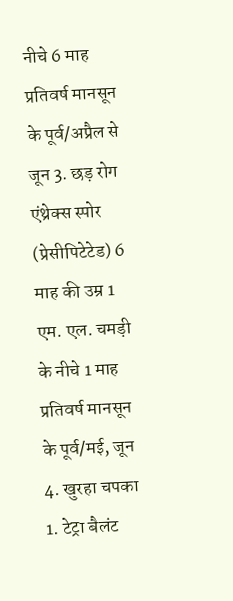नीचे 6 माह प्रतिवर्ष मानसून के पूर्व/अप्रैल से जून 3. छड़ रोग एंथ्रेक्स स्पोर (प्रेसीपिटेटेड) 6 माह की उम्र 1 एम. एल. चमड़ी के नीचे 1 माह प्रतिवर्ष मानसून के पूर्व/मई, जून 4. खुरहा चपका 1. टेट्रा बैलंट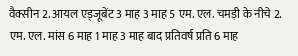वैक्सीन 2. आयल एड्जूबेंट 3 माह 3 माह 5 एम. एल. चमड़ी के नीचे 2. एम. एल. मांस 6 माह 1 माह 3 माह बाद प्रतिवर्ष प्रति 6 माह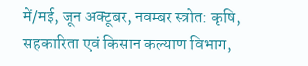में/मई, जून अक्टूबर, नवम्बर स्त्रोत: कृषि, सहकारिता एवं किसान कल्याण विभाग,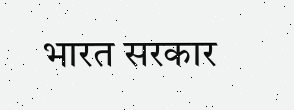भारत सरकार